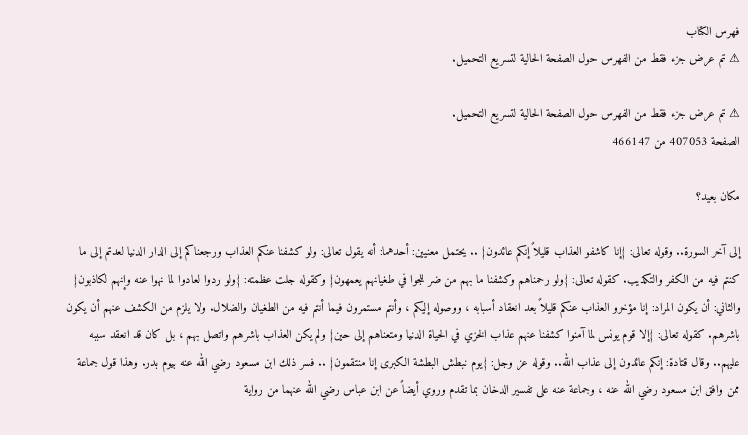فهرس الكتاب
⚠ تم عرض جزء فقط من الفهرس حول الصفحة الحالية لتسريع التحميل.

⚠ تم عرض جزء فقط من الفهرس حول الصفحة الحالية لتسريع التحميل.
الصفحة 407053 من 466147

مكان بعيد؟

إلى آخر السورة.. وقوله تعالى: {إنا كاشفو العذاب قليلاً إنكم عائدون} .. يحتمل معنيين: أحدهما: أنه يقول تعالى: ولو كشفنا عنكم العذاب ورجعناكم إلى الدار الدنيا لعدتم إلى ما كنتم فيه من الكفر والتكذيب. كقوله تعالى: {ولو رحمناهم وكشفنا ما بهم من ضر للجوا في طغيانهم يعمهون} وكقوله جلت عظمته: {ولو ردوا لعادوا لما نهوا عنه وإنهم لكاذبون} والثاني: أن يكون المراد: إنا مؤخرو العذاب عنكم قليلاً بعد انعقاد أسبابه ، ووصوله إليكم ، وأنتم مستمرون فيما أنتم فيه من الطغيان والضلال. ولا يلزم من الكشف عنهم أن يكون باشرهم. كقوله تعالى: {إلا قوم يونس لما آمنوا كشفنا عنهم عذاب الخزي في الحياة الدنيا ومتعناهم إلى حين} ولم يكن العذاب باشرهم واتصل بهم ، بل كان قد انعقد سببه عليهم.. وقال قتادة: إنكم عائدون إلى عذاب الله.. وقوله عز وجل: {يوم نبطش البطشة الكبرى إنا منتقمون} .. فسر ذلك ابن مسعود رضي الله عنه بيوم بدر. وهذا قول جماعة ممن وافق ابن مسعود رضي الله عنه ، وجماعة عنه على تفسير الدخان بما تقدم وروي أيضاً عن ابن عباس رضي الله عنهما من رواية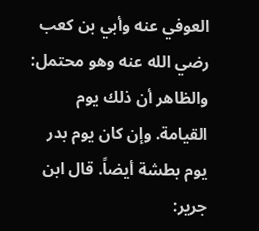العوفي عنه وأبي بن كعب رضي الله عنه وهو محتمل: والظاهر أن ذلك يوم القيامة. وإن كان يوم بدر يوم بطشة أيضاً. قال ابن جرير: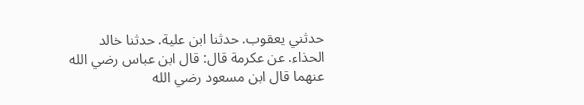حدثني يعقوب. حدثنا ابن علية. حدثنا خالد الحذاء. عن عكرمة قال: قال ابن عباس رضي الله عنهما قال ابن مسعود رضي الله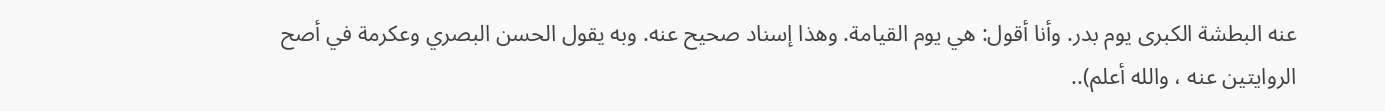عنه البطشة الكبرى يوم بدر. وأنا أقول: هي يوم القيامة. وهذا إسناد صحيح عنه. وبه يقول الحسن البصري وعكرمة في أصح الروايتين عنه ، والله أعلم)..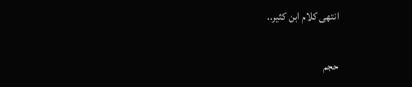انتهى كلام ابن كثير..

حجم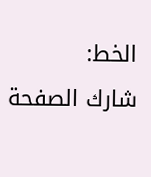الخط:
شارك الصفحة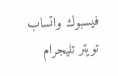فيسبوك واتساب تويتر تليجرام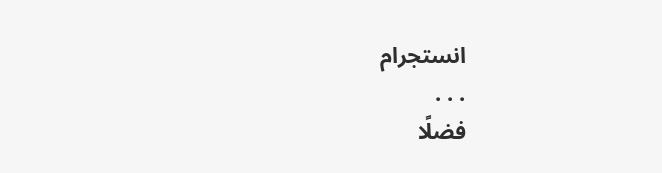انستجرام
. . .
فضلًا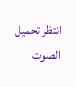انتظر تحميل الصوت